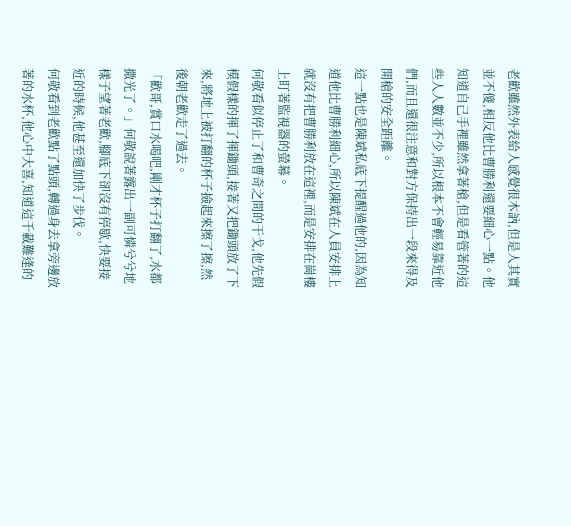老歡雖然外表給人感覺很木訥,但是人其實並不傻,相反他比曹勝利還要細心一點。他知道自己手裡雖然拿著槍,但是看管著的這些人人數並不少,所以根本不會輕易靠近他們,而且還很注意和對方保持出一段來得及開槍的安全距離。
這一點也是陳斌私底下提醒過他的,因為知道他比曹勝利細心,所以陳斌在人員安排上就沒有把曹勝利放在這裡,而是安排在崗樓上盯著監視器的螢幕。
何敬看似停止了和曹奇之間的干戈,他先假模假樣的揮了揮鋤頭,接著又把鋤頭放了下來,將地上被打翻的杯子撿起來擦了擦,然後朝老歡走了過去。
「歡哥,賞口水喝吧,剛才杯子打翻了,水都撒光了。」何敬說著露出一副可憐兮兮地樣子望著老歡,腳底下卻沒有停歇,快要接近的時候,他甚至還加快了步伐。
何敬看到老歡點了點頭,轉過身去拿旁邊放著的水杯,他心中大喜,知道這千載難逢的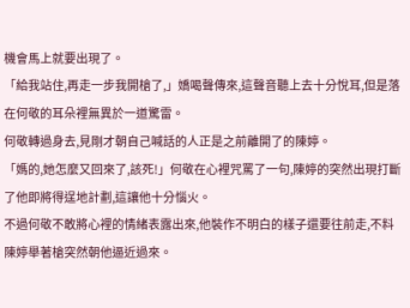機會馬上就要出現了。
「給我站住,再走一步我開槍了,」嬌喝聲傳來,這聲音聽上去十分悅耳,但是落在何敬的耳朵裡無異於一道驚雷。
何敬轉過身去,見剛才朝自己喊話的人正是之前離開了的陳婷。
「媽的,她怎麼又回來了,該死!」何敬在心裡咒罵了一句,陳婷的突然出現打斷了他即將得逞地計劃,這讓他十分惱火。
不過何敬不敢將心裡的情緒表露出來,他裝作不明白的樣子還要往前走,不料陳婷舉著槍突然朝他逼近過來。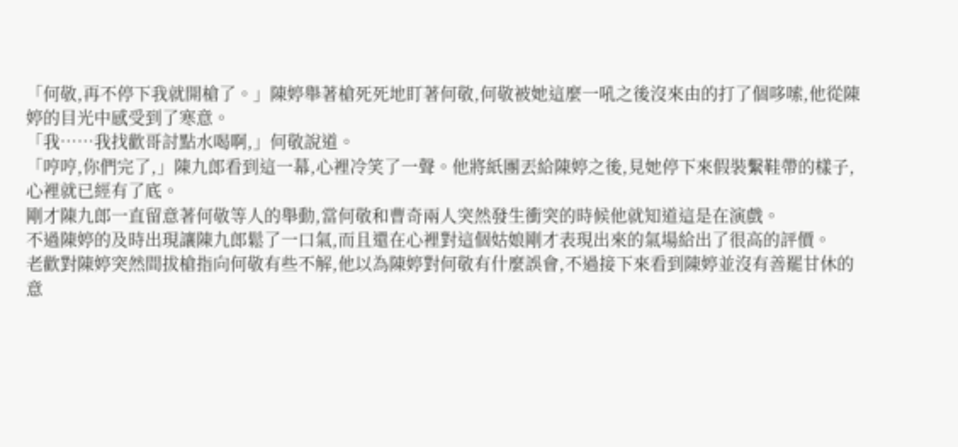「何敬,再不停下我就開槍了。」陳婷舉著槍死死地盯著何敬,何敬被她這麼一吼之後沒來由的打了個哆嗦,他從陳婷的目光中感受到了寒意。
「我……我找歡哥討點水喝啊,」何敬說道。
「哼哼,你們完了,」陳九郎看到這一幕,心裡冷笑了一聲。他將紙團丟給陳婷之後,見她停下來假裝繫鞋帶的樣子,心裡就已經有了底。
剛才陳九郎一直留意著何敬等人的舉動,當何敬和曹奇兩人突然發生衝突的時候他就知道這是在演戲。
不過陳婷的及時出現讓陳九郎鬆了一口氣,而且還在心裡對這個姑娘剛才表現出來的氣場給出了很高的評價。
老歡對陳婷突然間拔槍指向何敬有些不解,他以為陳婷對何敬有什麼誤會,不過接下來看到陳婷並沒有善罷甘休的意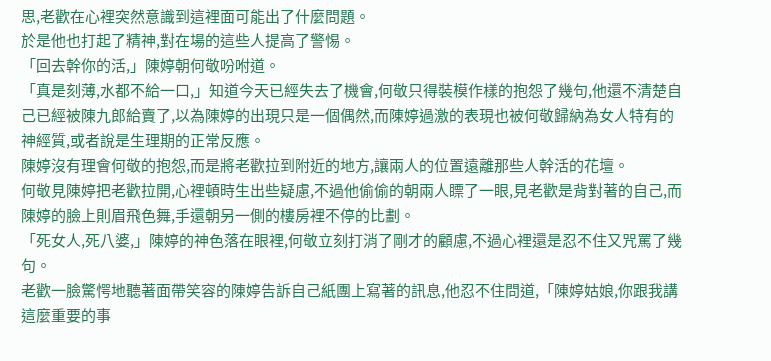思,老歡在心裡突然意識到這裡面可能出了什麼問題。
於是他也打起了精神,對在場的這些人提高了警惕。
「回去幹你的活,」陳婷朝何敬吩咐道。
「真是刻薄,水都不給一口,」知道今天已經失去了機會,何敬只得裝模作樣的抱怨了幾句,他還不清楚自己已經被陳九郎給賣了,以為陳婷的出現只是一個偶然,而陳婷過激的表現也被何敬歸納為女人特有的神經質,或者說是生理期的正常反應。
陳婷沒有理會何敬的抱怨,而是將老歡拉到附近的地方,讓兩人的位置遠離那些人幹活的花壇。
何敬見陳婷把老歡拉開,心裡頓時生出些疑慮,不過他偷偷的朝兩人瞟了一眼,見老歡是背對著的自己,而陳婷的臉上則眉飛色舞,手還朝另一側的樓房裡不停的比劃。
「死女人,死八婆,」陳婷的神色落在眼裡,何敬立刻打消了剛才的顧慮,不過心裡還是忍不住又咒罵了幾句。
老歡一臉驚愕地聽著面帶笑容的陳婷告訴自己紙團上寫著的訊息,他忍不住問道,「陳婷姑娘,你跟我講這麼重要的事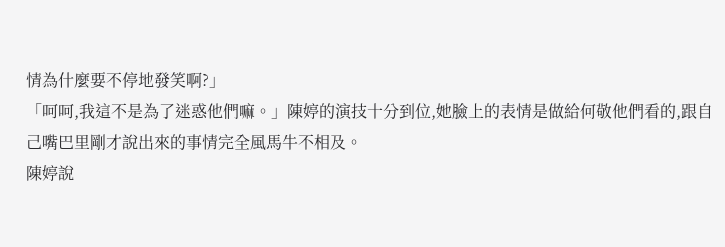情為什麼要不停地發笑啊?」
「呵呵,我這不是為了迷惑他們嘛。」陳婷的演技十分到位,她臉上的表情是做給何敬他們看的,跟自己嘴巴里剛才說出來的事情完全風馬牛不相及。
陳婷說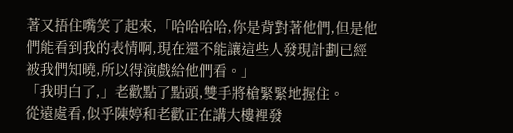著又捂住嘴笑了起來,「哈哈哈哈,你是背對著他們,但是他們能看到我的表情啊,現在還不能讓這些人發現計劃已經被我們知曉,所以得演戲給他們看。」
「我明白了,」老歡點了點頭,雙手將槍緊緊地握住。
從遠處看,似乎陳婷和老歡正在講大樓裡發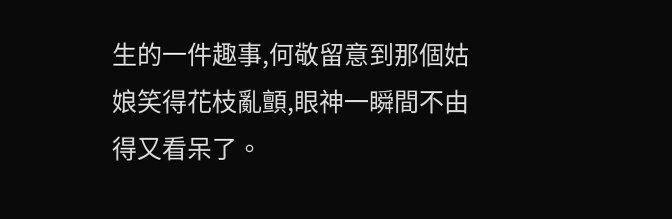生的一件趣事,何敬留意到那個姑娘笑得花枝亂顫,眼神一瞬間不由得又看呆了。